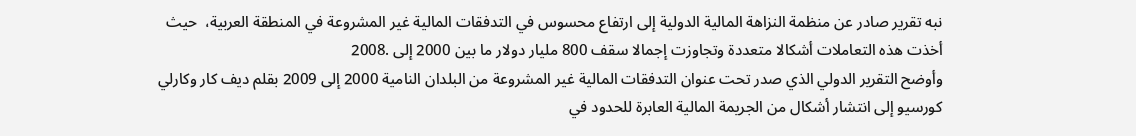نبه تقرير صادر عن منظمة النزاهة المالية الدولية إلى ارتفاع محسوس في التدفقات المالية غير المشروعة في المنطقة العربية،  حيث أخذت هذه التعاملات أشكالا متعددة وتجاوزت إجمالا سقف 800 مليار دولار ما بين 2000 إلى .2008
وأوضح التقرير الدولي الذي صدر تحت عنوان التدفقات المالية غير المشروعة من البلدان النامية 2000 إلى 2009 بقلم ديف كار وكارلي كورسيو إلى انتشار أشكال من الجريمة المالية العابرة للحدود في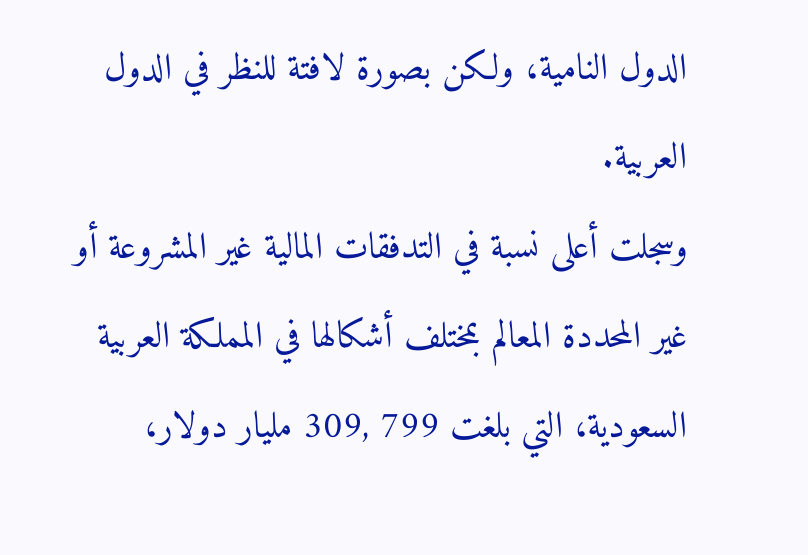الدول النامية، ولكن بصورة لافتة للنظر في الدول العربية.
وسجلت أعلى نسبة في التدفقات المالية غير المشروعة أو غير المحددة المعالم بمختلف أشكالها في المملكة العربية السعودية، التي بلغت 799 ,309 مليار دولار،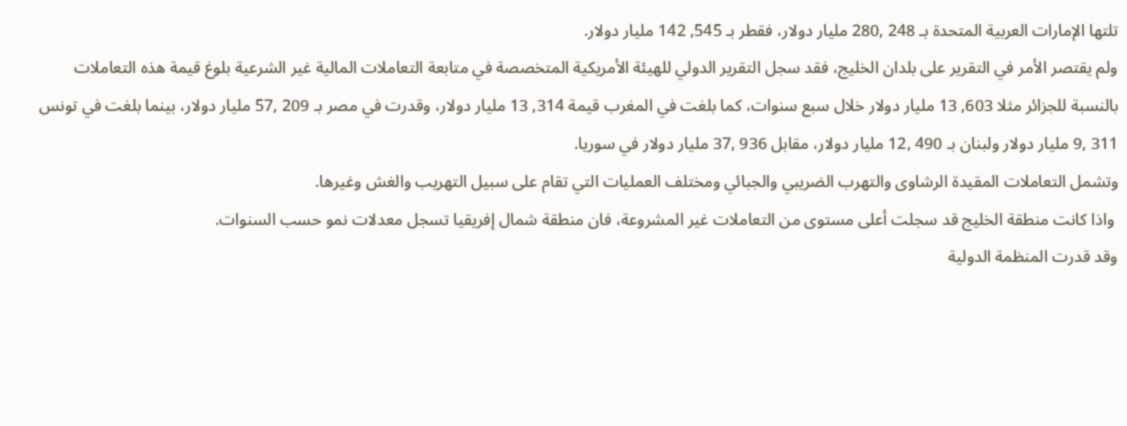تلتها الإمارات العربية المتحدة بـ 248 ,280 مليار دولار، فقطر بـ 545, 142 مليار دولار.
ولم يقتصر الأمر في التقرير على بلدان الخليج، فقد سجل التقرير الدولي للهيئة الأمريكية المتخصصة في متابعة التعاملات المالية غير الشرعية بلوغ قيمة هذه التعاملات بالنسبة للجزائر مثلا 603, 13 مليار دولار خلال سبع سنوات، كما بلغت في المغرب قيمة 314, 13 مليار دولار، وقدرت في مصر بـ 209 ,57 مليار دولار، بينما بلغت في تونس  311 ,9 مليار دولار ولبنان بـ 490 ,12 مليار دولار، مقابل 936 ,37 مليار دولار في سوريا.
وتشمل التعاملات المقيدة الرشاوى والتهرب الضريبي والجبائي ومختلف العمليات التي تقام على سبيل التهريب والغش وغيرها.
 واذا كانت منطقة الخليج قد سجلت أعلى مستوى من التعاملات غير المشروعة، فان منطقة شمال إفريقيا تسجل معدلات نمو حسب السنوات.
وقد قدرت المنظمة الدولية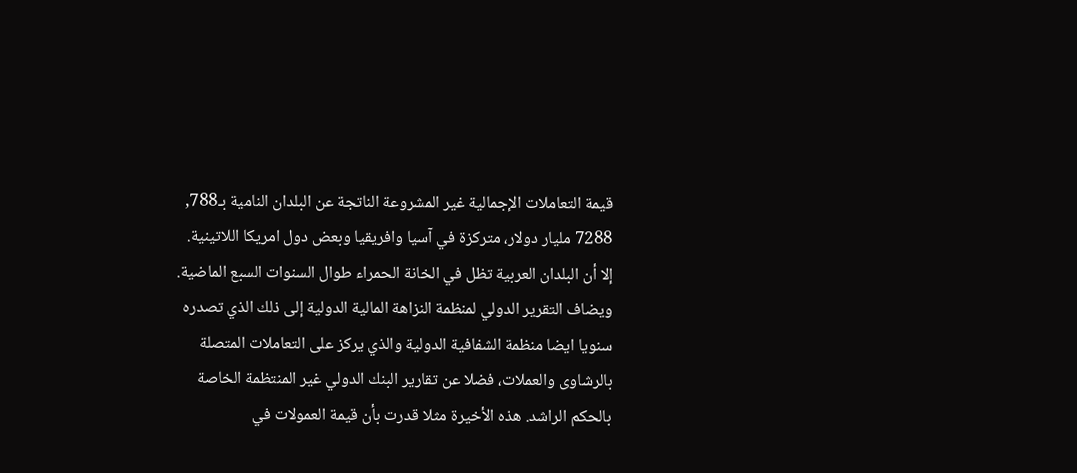قيمة التعاملات الإجمالية غير المشروعة الناتجة عن البلدان النامية بـ788, 7288 مليار دولار، متركزة في آسيا وافريقيا وبعض دول امريكا اللاتينية. إلا أن البلدان العربية تظل في الخانة الحمراء طوال السنوات السبع الماضية.
ويضاف التقرير الدولي لمنظمة النزاهة المالية الدولية إلى ذلك الذي تصدره سنويا ايضا منظمة الشفافية الدولية والذي يركز على التعاملات المتصلة بالرشاوى والعملات، فضلا عن تقارير البنك الدولي غير المنتظمة الخاصة بالحكم الراشد. هذه الأخيرة مثلا قدرت بأن قيمة العمولات في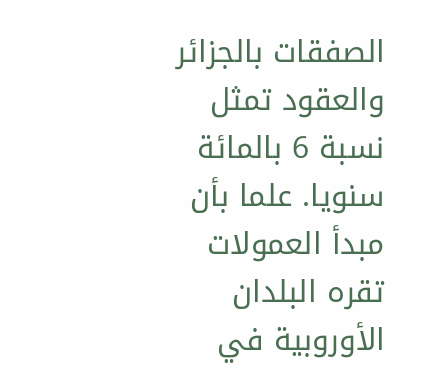الصفقات بالجزائر والعقود تمثل نسبة 6 بالمائة سنويا. علما بأن مبدأ العمولات تقره البلدان الأوروبية في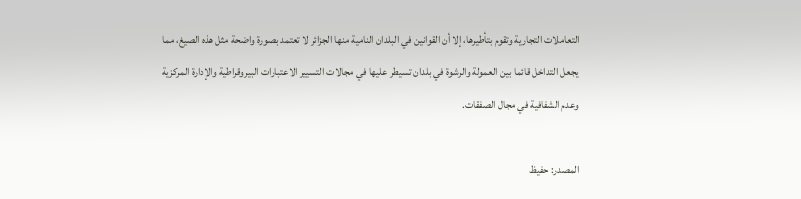التعاملات التجارية وتقوم بتأطيرها، إلا أن القوانين في البلدان النامية منها الجزائر لا تعتمد بصورة واضحة مثل هذه الصيغ، مما يجعل التداخل قائما بين العمولة والرشوة في بلدان تسيطر عليها في مجالات التسيير الاعتبارات البيروقراطية والإدارة المركزية وعدم الشفافية في مجال الصفقات.

المصدر: حفيظ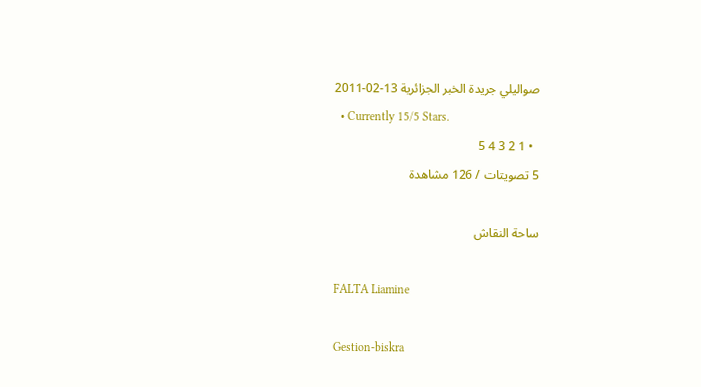صواليلي جريدة الخبر الجزائرية 13-02-2011
  • Currently 15/5 Stars.
  • 1 2 3 4 5
5 تصويتات / 126 مشاهدة

ساحة النقاش

FALTA Liamine

Gestion-biskra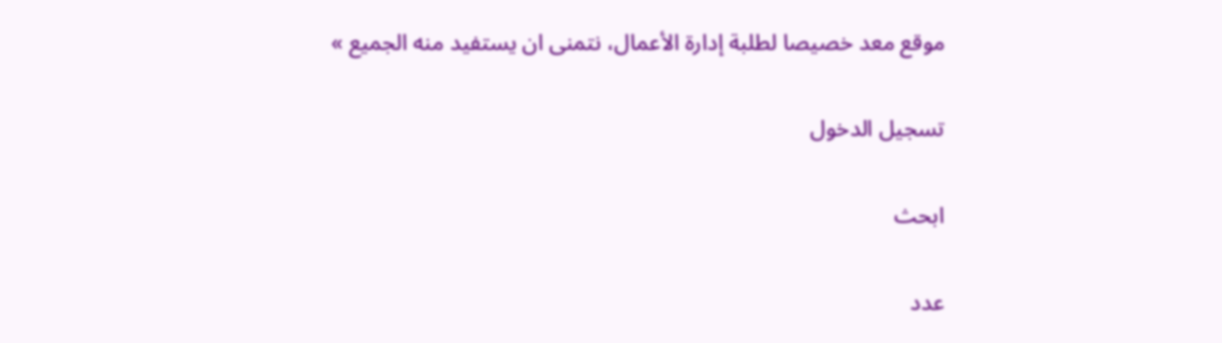موقع معد خصيصا لطلبة إدارة الأعمال، نتمنى ان يستفيد منه الجميع »

تسجيل الدخول

ابحث

عدد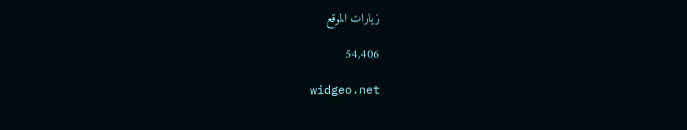زيارات الموقع

54,406

widgeo.net